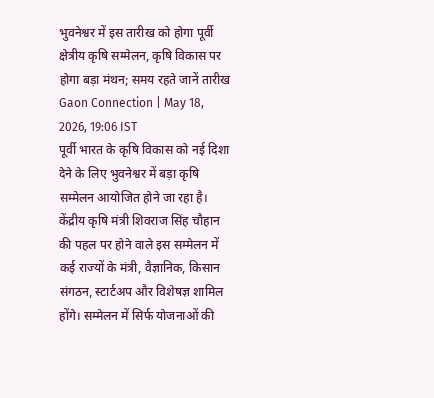भुवनेश्वर में इस तारीख को होगा पूर्वी क्षेत्रीय कृषि सम्मेलन, कृषि विकास पर होगा बड़ा मंथन; समय रहते जानें तारीख
Gaon Connection | May 18, 2026, 19:06 IST
पूर्वी भारत के कृषि विकास को नई दिशा देने के लिए भुवनेश्वर में बड़ा कृषि सम्मेलन आयोजित होने जा रहा है। केंद्रीय कृषि मंत्री शिवराज सिंह चौहान की पहल पर होने वाले इस सम्मेलन में कई राज्यों के मंत्री, वैज्ञानिक, किसान संगठन, स्टार्टअप और विशेषज्ञ शामिल होंगे। सम्मेलन में सिर्फ योजनाओं की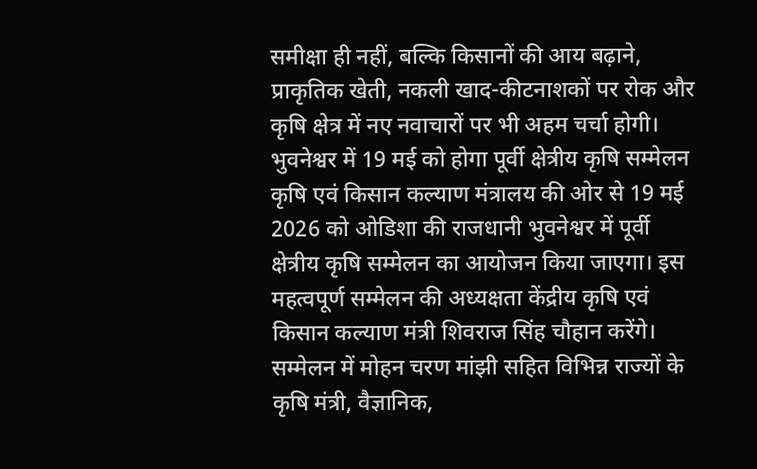समीक्षा ही नहीं, बल्कि किसानों की आय बढ़ाने, प्राकृतिक खेती, नकली खाद-कीटनाशकों पर रोक और कृषि क्षेत्र में नए नवाचारों पर भी अहम चर्चा होगी।
भुवनेश्वर में 19 मई को होगा पूर्वी क्षेत्रीय कृषि सम्मेलन
कृषि एवं किसान कल्याण मंत्रालय की ओर से 19 मई 2026 को ओडिशा की राजधानी भुवनेश्वर में पूर्वी क्षेत्रीय कृषि सम्मेलन का आयोजन किया जाएगा। इस महत्वपूर्ण सम्मेलन की अध्यक्षता केंद्रीय कृषि एवं किसान कल्याण मंत्री शिवराज सिंह चौहान करेंगे। सम्मेलन में मोहन चरण मांझी सहित विभिन्न राज्यों के कृषि मंत्री, वैज्ञानिक,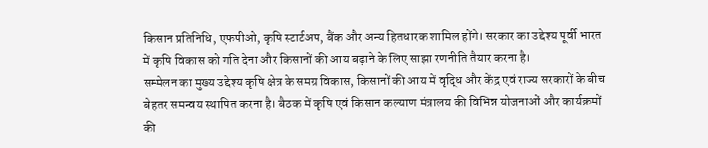किसान प्रतिनिधि, एफपीओ, कृषि स्टार्टअप, बैंक और अन्य हितधारक शामिल होंगे। सरकार का उद्देश्य पूर्वी भारत में कृषि विकास को गति देना और किसानों की आय बढ़ाने के लिए साझा रणनीति तैयार करना है।
सम्मेलन का मुख्य उद्देश्य कृषि क्षेत्र के समग्र विकास, किसानों की आय में वृद्धि और केंद्र एवं राज्य सरकारों के बीच बेहतर समन्वय स्थापित करना है। बैठक में कृषि एवं किसान कल्याण मंत्रालय की विभिन्न योजनाओं और कार्यक्रमों की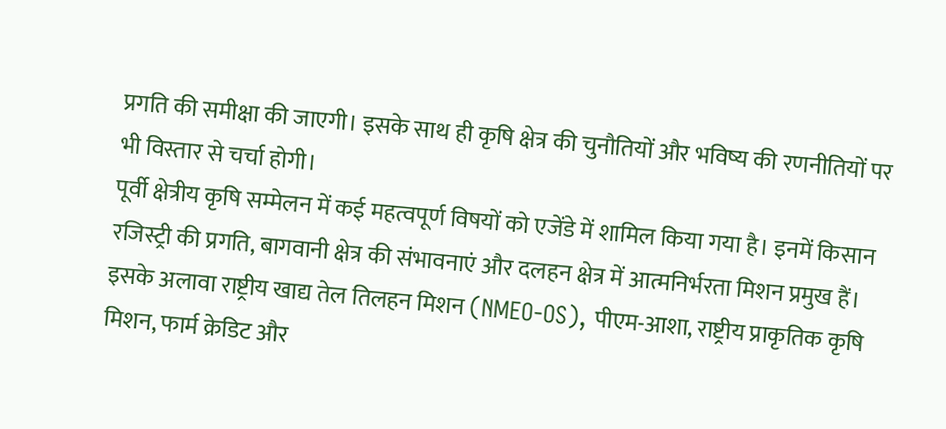प्रगति की समीक्षा की जाएगी। इसके साथ ही कृषि क्षेत्र की चुनौतियों और भविष्य की रणनीतियों पर भी विस्तार से चर्चा होगी।
पूर्वी क्षेत्रीय कृषि सम्मेलन में कई महत्वपूर्ण विषयों को एजेंडे में शामिल किया गया है। इनमें किसान रजिस्ट्री की प्रगति, बागवानी क्षेत्र की संभावनाएं और दलहन क्षेत्र में आत्मनिर्भरता मिशन प्रमुख हैं। इसके अलावा राष्ट्रीय खाद्य तेल तिलहन मिशन (NMEO-OS), पीएम-आशा, राष्ट्रीय प्राकृतिक कृषि मिशन, फार्म क्रेडिट और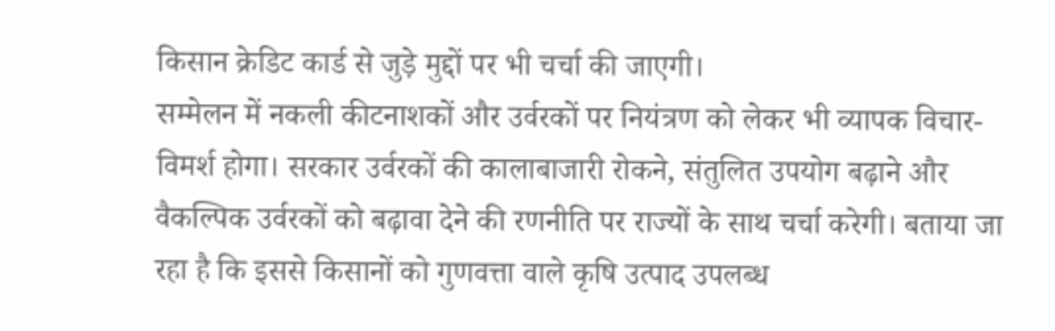किसान क्रेडिट कार्ड से जुड़े मुद्दों पर भी चर्चा की जाएगी।
सम्मेलन में नकली कीटनाशकों और उर्वरकों पर नियंत्रण को लेकर भी व्यापक विचार-विमर्श होगा। सरकार उर्वरकों की कालाबाजारी रोकने, संतुलित उपयोग बढ़ाने और वैकल्पिक उर्वरकों को बढ़ावा देने की रणनीति पर राज्यों के साथ चर्चा करेगी। बताया जा रहा है कि इससे किसानों को गुणवत्ता वाले कृषि उत्पाद उपलब्ध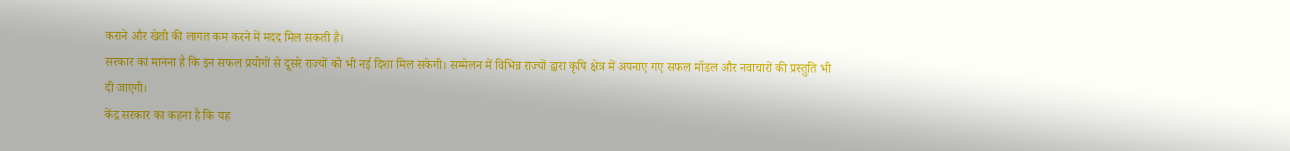कराने और खेती की लागत कम करने में मदद मिल सकती है।
सरकार का मानना है कि इन सफल प्रयोगों से दूसरे राज्यों को भी नई दिशा मिल सकेगी। सम्मेलन में विभिन्न राज्यों द्वारा कृषि क्षेत्र में अपनाए गए सफल मॉडल और नवाचारों की प्रस्तुति भी दी जाएगी।
केंद्र सरकार का कहना है कि यह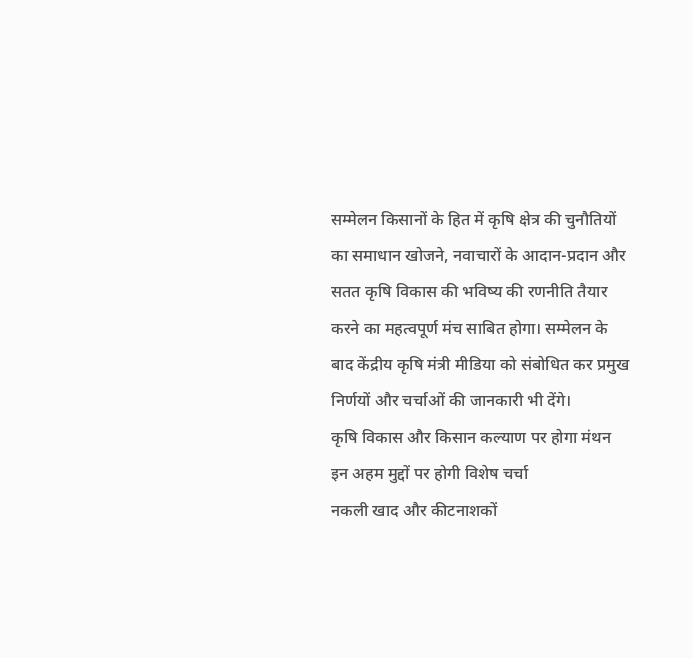सम्मेलन किसानों के हित में कृषि क्षेत्र की चुनौतियों का समाधान खोजने, नवाचारों के आदान-प्रदान और सतत कृषि विकास की भविष्य की रणनीति तैयार करने का महत्वपूर्ण मंच साबित होगा। सम्मेलन के बाद केंद्रीय कृषि मंत्री मीडिया को संबोधित कर प्रमुख निर्णयों और चर्चाओं की जानकारी भी देंगे।
कृषि विकास और किसान कल्याण पर होगा मंथन
इन अहम मुद्दों पर होगी विशेष चर्चा
नकली खाद और कीटनाशकों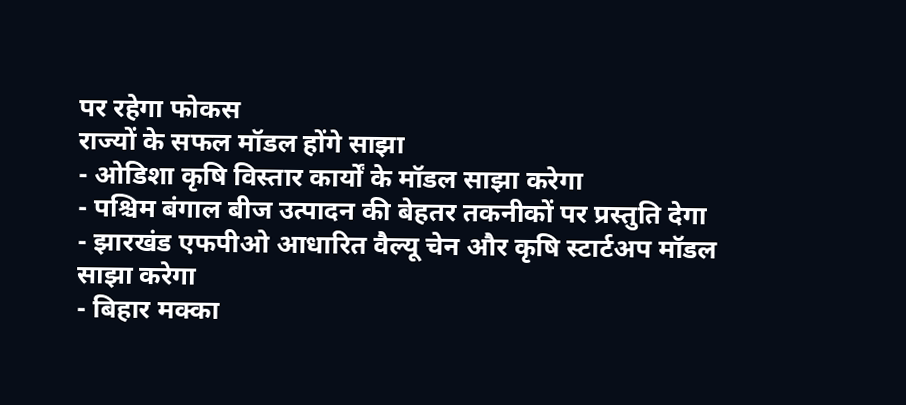पर रहेगा फोकस
राज्यों के सफल मॉडल होंगे साझा
- ओडिशा कृषि विस्तार कार्यों के मॉडल साझा करेगा
- पश्चिम बंगाल बीज उत्पादन की बेहतर तकनीकों पर प्रस्तुति देगा
- झारखंड एफपीओ आधारित वैल्यू चेन और कृषि स्टार्टअप मॉडल साझा करेगा
- बिहार मक्का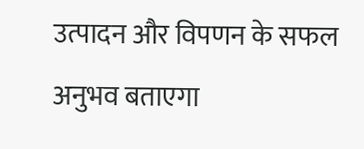उत्पादन और विपणन के सफल अनुभव बताएगा